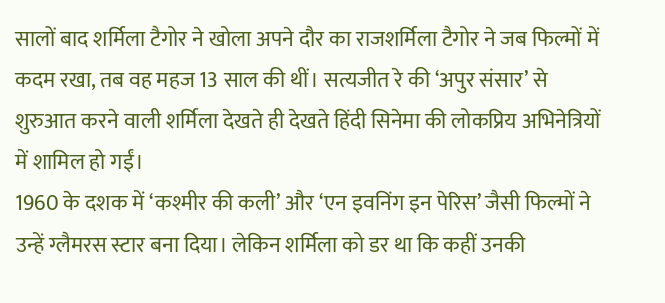सालों बाद शर्मिला टैगोर ने खोला अपने दौर का राजशर्मिला टैगोर ने जब फिल्मों में कदम रखा, तब वह महज 13 साल की थीं। सत्यजीत रे की ‘अपुर संसार’ से शुरुआत करने वाली शर्मिला देखते ही देखते हिंदी सिनेमा की लोकप्रिय अभिनेत्रियों में शामिल हो गईं।
1960 के दशक में ‘कश्मीर की कली’ और ‘एन इवनिंग इन पेरिस’ जैसी फिल्मों ने उन्हें ग्लैमरस स्टार बना दिया। लेकिन शर्मिला को डर था कि कहीं उनकी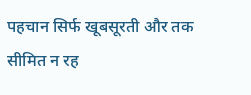पहचान सिर्फ खूबसूरती और तक सीमित न रह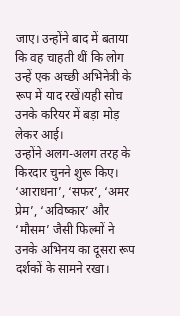जाए। उन्होंने बाद में बताया कि वह चाहती थीं कि लोग उन्हें एक अच्छी अभिनेत्री के रूप में याद रखें।यही सोच उनके करियर में बड़ा मोड़ लेकर आई।
उन्होंने अलग-अलग तरह के किरदार चुनने शुरू किए। ‘आराधना’, ‘सफर’, ‘अमर प्रेम’, ‘अविष्कार’ और ‘मौसम’ जैसी फिल्मों ने उनके अभिनय का दूसरा रूप दर्शकों के सामने रखा।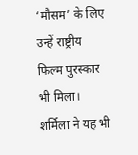‘मौसम’ के लिए उन्हें राष्ट्रीय फिल्म पुरस्कार भी मिला।
शर्मिला ने यह भी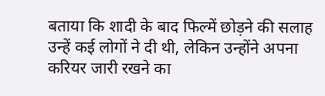बताया कि शादी के बाद फिल्में छोड़ने की सलाह उन्हें कई लोगों ने दी थी, लेकिन उन्होंने अपना करियर जारी रखने का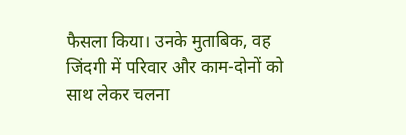फैसला किया। उनके मुताबिक, वह जिंदगी में परिवार और काम-दोनों को साथ लेकर चलना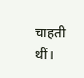चाहती थीं।